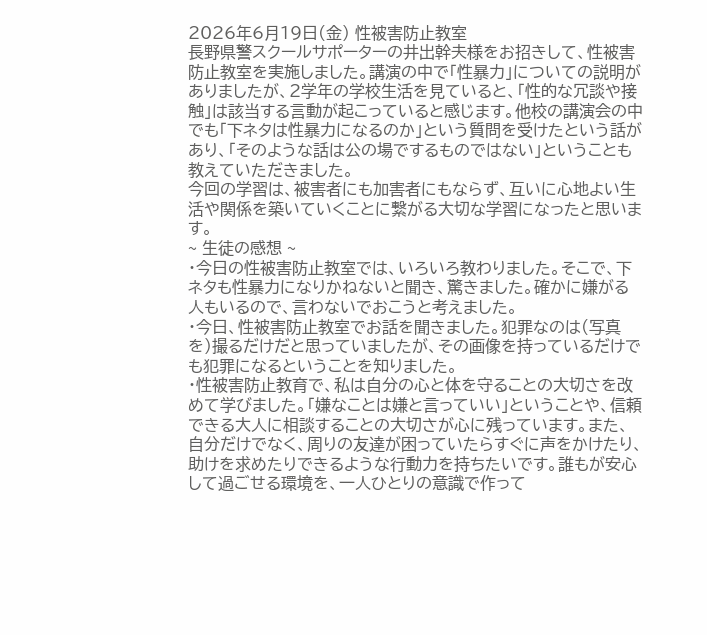2026年6月19日(金) 性被害防止教室
長野県警スクールサポーターの井出幹夫様をお招きして、性被害防止教室を実施しました。講演の中で「性暴力」についての説明がありましたが、2学年の学校生活を見ていると、「性的な冗談や接触」は該当する言動が起こっていると感じます。他校の講演会の中でも「下ネタは性暴力になるのか」という質問を受けたという話があり、「そのような話は公の場でするものではない」ということも教えていただきました。
今回の学習は、被害者にも加害者にもならず、互いに心地よい生活や関係を築いていくことに繋がる大切な学習になったと思います。
~ 生徒の感想 ~
・今日の性被害防止教室では、いろいろ教わりました。そこで、下ネタも性暴力になりかねないと聞き、驚きました。確かに嫌がる人もいるので、言わないでおこうと考えました。
・今日、性被害防止教室でお話を聞きました。犯罪なのは(写真を)撮るだけだと思っていましたが、その画像を持っているだけでも犯罪になるということを知りました。
・性被害防止教育で、私は自分の心と体を守ることの大切さを改めて学びました。「嫌なことは嫌と言っていい」ということや、信頼できる大人に相談することの大切さが心に残っています。また、自分だけでなく、周りの友達が困っていたらすぐに声をかけたり、助けを求めたりできるような行動力を持ちたいです。誰もが安心して過ごせる環境を、一人ひとりの意識で作って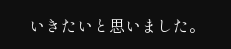いきたいと思いました。